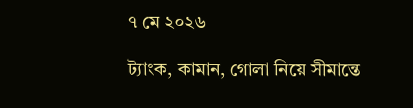৭ মে ২০২৬

ট্যাংক, কামান, গোলা নিয়ে সীমান্তে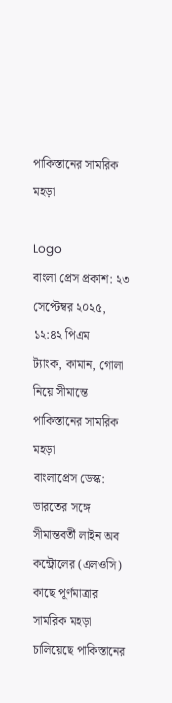পাকিস্তানের সামরিক মহড়া

Logo
বাংলা প্রেস প্রকাশ: ২৩ সেপ্টেম্বর ২০২৫, ১২:৪২ পিএম
ট্যাংক, কামান, গোলা নিয়ে সীমান্তে পাকিস্তানের সামরিক মহড়া
বাংলাপ্রেস ডেস্ক: ভারতের সঙ্গে সীমান্তবর্তী লাইন অব কন্ট্রোলের (এলওসি) কাছে পূর্ণমাত্রার সামরিক মহড়া চালিয়েছে পাকিস্তানের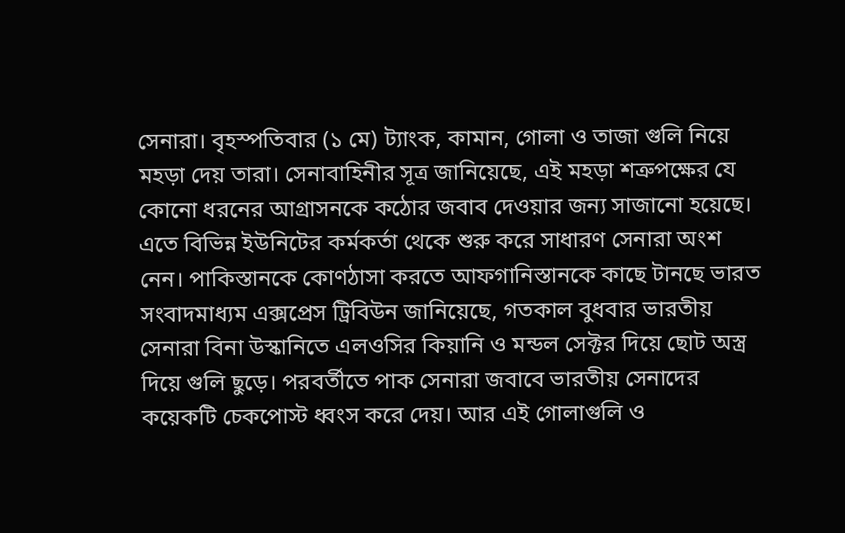সেনারা। বৃহস্পতিবার (১ মে) ট্যাংক, কামান, গোলা ও তাজা গুলি নিয়ে মহড়া দেয় তারা। সেনাবাহিনীর সূত্র জানিয়েছে, এই মহড়া শত্রুপক্ষের যে কোনো ধরনের আগ্রাসনকে কঠোর জবাব দেওয়ার জন্য সাজানো হয়েছে। এতে বিভিন্ন ইউনিটের কর্মকর্তা থেকে শুরু করে সাধারণ সেনারা অংশ নেন। পাকিস্তানকে কোণঠাসা করতে আফগানিস্তানকে কাছে টানছে ভারত সংবাদমাধ্যম এক্সপ্রেস ট্রিবিউন জানিয়েছে, গতকাল বুধবার ভারতীয় সেনারা বিনা উস্কানিতে এলওসির কিয়ানি ও মন্ডল সেক্টর দিয়ে ছোট অস্ত্র দিয়ে গুলি ছুড়ে। পরবর্তীতে পাক সেনারা জবাবে ভারতীয় সেনাদের কয়েকটি চেকপোস্ট ধ্বংস করে দেয়। আর এই গোলাগুলি ও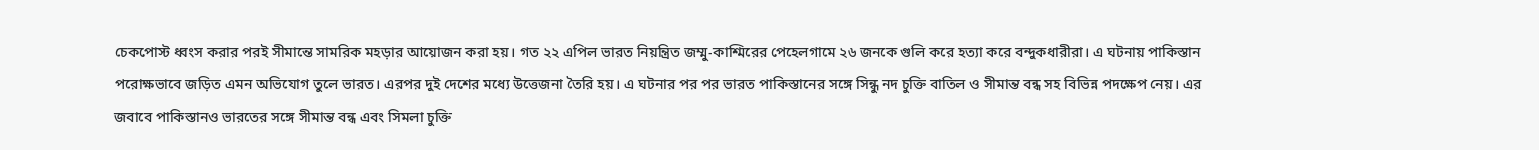চেকপোস্ট ধ্বংস করার পরই সীমান্তে সামরিক মহড়ার আয়োজন করা হয়। গত ২২ এপিল ভারত নিয়ন্ত্রিত জম্মু-কাশ্মিরের পেহেলগামে ২৬ জনকে গুলি করে হত্যা করে বন্দুকধারীরা। এ ঘটনায় পাকিস্তান পরোক্ষভাবে জড়িত এমন অভিযোগ তুলে ভারত। এরপর দুই দেশের মধ্যে উত্তেজনা তৈরি হয়। এ ঘটনার পর পর ভারত পাকিস্তানের সঙ্গে সিন্ধু নদ চুক্তি বাতিল ও সীমান্ত বন্ধ সহ বিভিন্ন পদক্ষেপ নেয়। এর জবাবে পাকিস্তানও ভারতের সঙ্গে সীমান্ত বন্ধ এবং সিমলা চুক্তি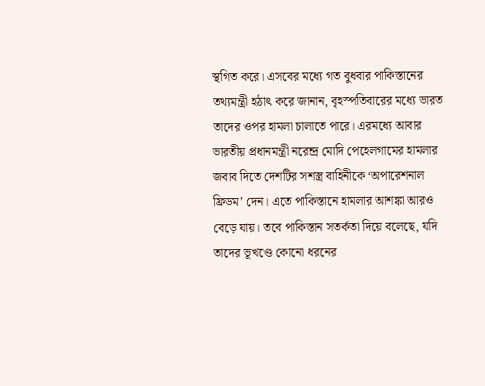স্থগিত করে। এসবের মধ্যে গত বুধবার পাকিস্তানের তথ্যমন্ত্রী হঠাৎ করে জানান, বৃহস্পতিবারের মধ্যে ভারত তাদের ওপর হামলা চালাতে পারে। এরমধ্যে আবার ভারতীয় প্রধানমন্ত্রী নরেন্দ্র মোদি পেহেলগামের হামলার জবাব দিতে দেশটির সশস্ত্র বাহিনীকে ‘অপারেশনাল ফ্রিডম’ দেন। এতে পাকিস্তানে হামলার আশঙ্কা আরও বেড়ে যায়। তবে পাকিস্তান সতর্কতা দিয়ে বলেছে, যদি তাদের ভূখণ্ডে কোনো ধরনের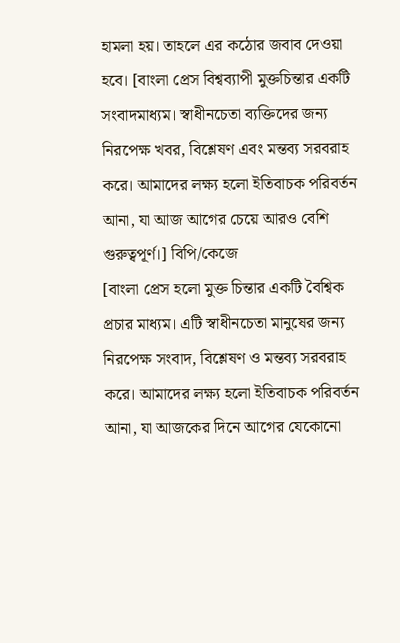হামলা হয়। তাহলে এর কঠোর জবাব দেওয়া হবে। [বাংলা প্রেস বিশ্বব্যাপী মুক্তচিন্তার একটি সংবাদমাধ্যম। স্বাধীনচেতা ব্যক্তিদের জন্য নিরপেক্ষ খবর, বিশ্লেষণ এবং মন্তব্য সরবরাহ করে। আমাদের লক্ষ্য হলো ইতিবাচক পরিবর্তন আনা, যা আজ আগের চেয়ে আরও বেশি গুরুত্বপূর্ণ।] বিপি/কেজে
[বাংলা প্রেস হলো মুক্ত চিন্তার একটি বৈশ্বিক প্রচার মাধ্যম। এটি স্বাধীনচেতা মানুষের জন্য নিরপেক্ষ সংবাদ, বিশ্লেষণ ও মন্তব্য সরবরাহ করে। আমাদের লক্ষ্য হলো ইতিবাচক পরিবর্তন আনা, যা আজকের দিনে আগের যেকোনো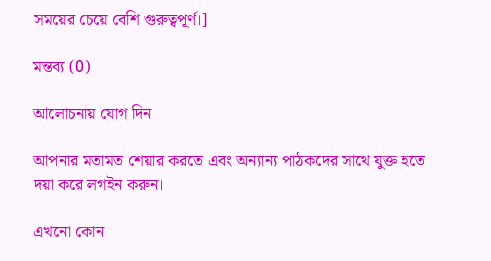সময়ের চেয়ে বেশি গুরুত্বপূর্ণ।]

মন্তব্য (0)

আলোচনায় যোগ দিন

আপনার মতামত শেয়ার করতে এবং অন্যান্য পাঠকদের সাথে যুক্ত হতে দয়া করে লগইন করুন।

এখনো কোন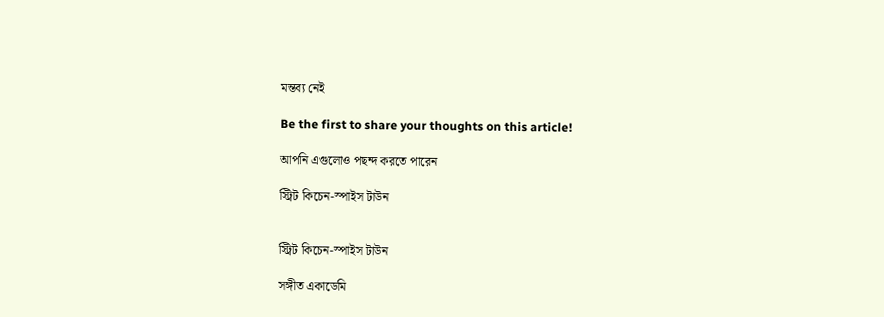মন্তব্য নেই

Be the first to share your thoughts on this article!

আপনি এগুলোও পছন্দ করতে পারেন

স্ট্রিট কিচেন-স্পাইস টাউন


স্ট্রিট কিচেন-স্পাইস টাউন

সঙ্গীত একাডেমি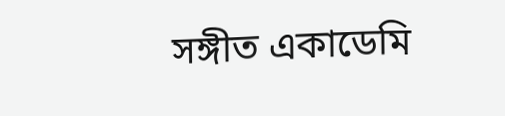সঙ্গীত একাডেমি